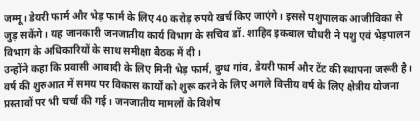जम्मू। डेयरी फार्म और भेड़ फार्म के लिए 40 करोड़ रुपये खर्च किए जाएंगे। इससे पशुपालक आजीविका से जुड़ सकेंगे। यह जानकारी जनजातीय कार्य विभाग के सचिव डॉ. शाहिद इकबाल चौधरी ने पशु एवं भेड़पालन विभाग के अधिकारियों के साथ समीक्षा बैठक में दी।
उन्होंने कहा कि प्रवासी आबादी के लिए मिनी भेड़ फार्म, दुग्ध गांव, डेयरी फार्म और टेंट की स्थापना जरूरी है। वर्ष की शुरुआत में समय पर विकास कार्यों को शुरू करने के लिए अगले वित्तीय वर्ष के लिए क्षेत्रीय योजना प्रस्तावों पर भी चर्चा की गई। जनजातीय मामलों के विशेष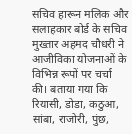सचिव हारून मलिक और सलाहकार बोर्ड के सचिव मुख्तार अहमद चौधरी ने आजीविका योजनाओं के विभिन्न रूपों पर चर्चा की। बताया गया कि रियासी, डोडा, कठुआ, सांबा, राजोरी, पुंछ,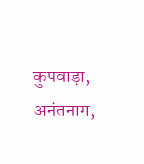कुपवाड़ा, अनंतनाग,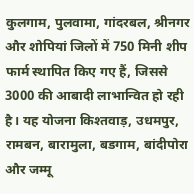कुलगाम, पुलवामा, गांदरबल, श्रीनगर और शोपियां जिलों में 750 मिनी शीप फार्म स्थापित किए गए हैं, जिससे 3000 की आबादी लाभान्वित हो रही है। यह योजना किश्तवाड़, उधमपुर, रामबन, बारामुला, बडगाम, बांदीपोरा और जम्मू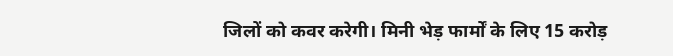जिलों को कवर करेगी। मिनी भेड़ फार्मों के लिए 15 करोड़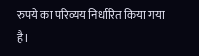रुपये का परिव्यय निर्धारित किया गया है।